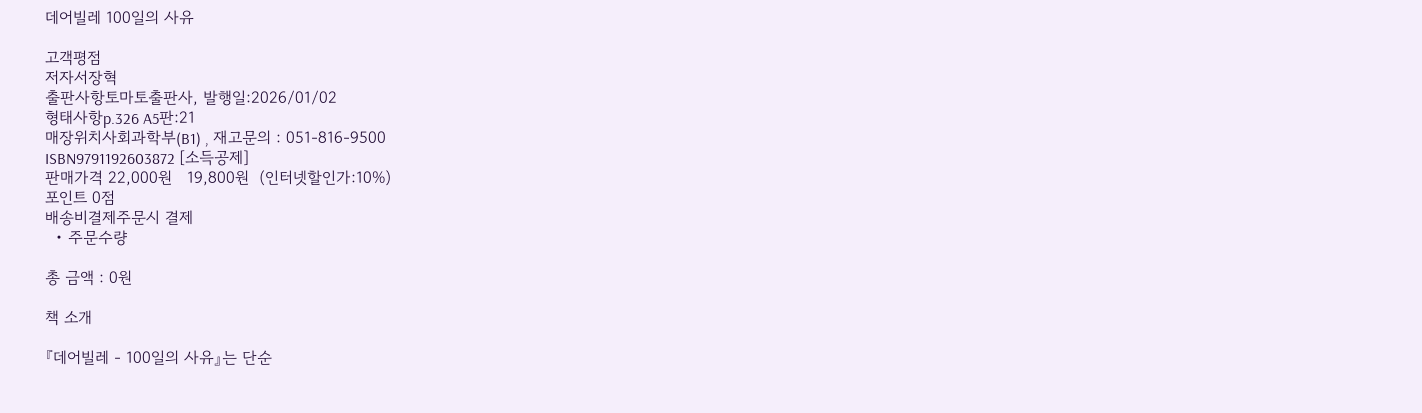데어빌레 100일의 사유

고객평점
저자서장혁
출판사항토마토출판사, 발행일:2026/01/02
형태사항p.326 A5판:21
매장위치사회과학부(B1) , 재고문의 : 051-816-9500
ISBN9791192603872 [소득공제]
판매가격 22,000원   19,800원  (인터넷할인가:10%)
포인트 0점
배송비결제주문시 결제
  • 주문수량

총 금액 : 0원

책 소개

『데어빌레 - 100일의 사유』는 단순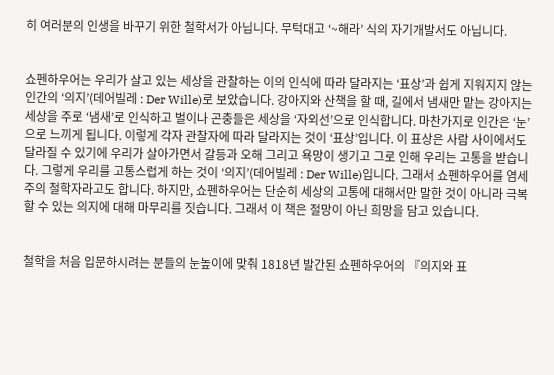히 여러분의 인생을 바꾸기 위한 철학서가 아닙니다. 무턱대고 ‘~해라’ 식의 자기개발서도 아닙니다.


쇼펜하우어는 우리가 살고 있는 세상을 관찰하는 이의 인식에 따라 달라지는 ‘표상’과 쉽게 지워지지 않는 인간의 ‘의지’(데어빌레 : Der Wille)로 보았습니다. 강아지와 산책을 할 때, 길에서 냄새만 맡는 강아지는 세상을 주로 ‘냄새’로 인식하고 벌이나 곤충들은 세상을 ‘자외선’으로 인식합니다. 마찬가지로 인간은 ‘눈’으로 느끼게 됩니다. 이렇게 각자 관찰자에 따라 달라지는 것이 ‘표상’입니다. 이 표상은 사람 사이에서도 달라질 수 있기에 우리가 살아가면서 갈등과 오해 그리고 욕망이 생기고 그로 인해 우리는 고통을 받습니다. 그렇게 우리를 고통스럽게 하는 것이 ‘의지’(데어빌레 : Der Wille)입니다. 그래서 쇼펜하우어를 염세주의 철학자라고도 합니다. 하지만, 쇼펜하우어는 단순히 세상의 고통에 대해서만 말한 것이 아니라 극복 할 수 있는 의지에 대해 마무리를 짓습니다. 그래서 이 책은 절망이 아닌 희망을 담고 있습니다.


철학을 처음 입문하시려는 분들의 눈높이에 맞춰 1818년 발간된 쇼펜하우어의 『의지와 표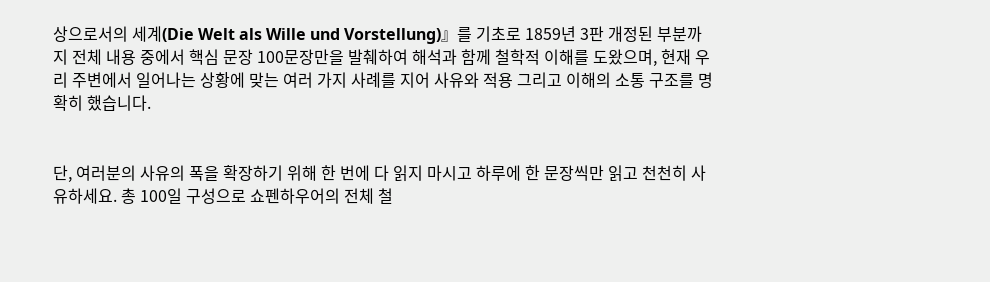상으로서의 세계(Die Welt als Wille und Vorstellung)』를 기초로 1859년 3판 개정된 부분까지 전체 내용 중에서 핵심 문장 100문장만을 발췌하여 해석과 함께 철학적 이해를 도왔으며, 현재 우리 주변에서 일어나는 상황에 맞는 여러 가지 사례를 지어 사유와 적용 그리고 이해의 소통 구조를 명확히 했습니다.


단, 여러분의 사유의 폭을 확장하기 위해 한 번에 다 읽지 마시고 하루에 한 문장씩만 읽고 천천히 사유하세요. 총 100일 구성으로 쇼펜하우어의 전체 철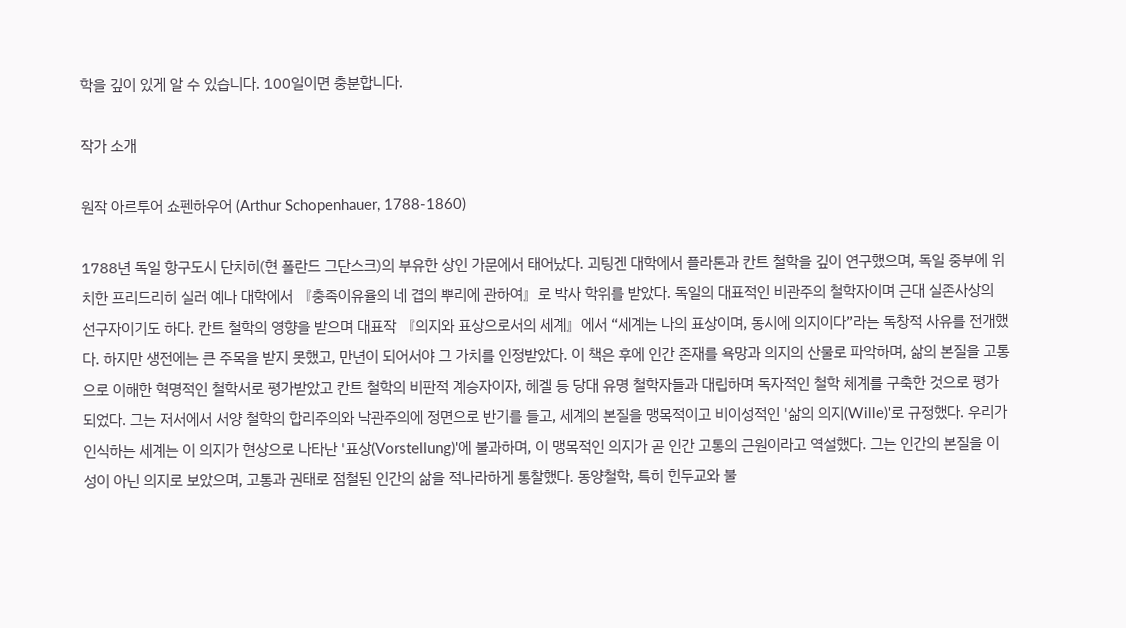학을 깊이 있게 알 수 있습니다. 100일이면 충분합니다.

작가 소개

원작 아르투어 쇼펜하우어 (Arthur Schopenhauer, 1788-1860)

1788년 독일 항구도시 단치히(현 폴란드 그단스크)의 부유한 상인 가문에서 태어났다. 괴팅겐 대학에서 플라톤과 칸트 철학을 깊이 연구했으며, 독일 중부에 위치한 프리드리히 실러 예나 대학에서 『충족이유율의 네 겹의 뿌리에 관하여』로 박사 학위를 받았다. 독일의 대표적인 비관주의 철학자이며 근대 실존사상의 선구자이기도 하다. 칸트 철학의 영향을 받으며 대표작 『의지와 표상으로서의 세계』에서 “세계는 나의 표상이며, 동시에 의지이다”라는 독창적 사유를 전개했다. 하지만 생전에는 큰 주목을 받지 못했고, 만년이 되어서야 그 가치를 인정받았다. 이 책은 후에 인간 존재를 욕망과 의지의 산물로 파악하며, 삶의 본질을 고통으로 이해한 혁명적인 철학서로 평가받았고 칸트 철학의 비판적 계승자이자, 헤겔 등 당대 유명 철학자들과 대립하며 독자적인 철학 체계를 구축한 것으로 평가되었다. 그는 저서에서 서양 철학의 합리주의와 낙관주의에 정면으로 반기를 들고, 세계의 본질을 맹목적이고 비이성적인 '삶의 의지(Wille)'로 규정했다. 우리가 인식하는 세계는 이 의지가 현상으로 나타난 '표상(Vorstellung)'에 불과하며, 이 맹목적인 의지가 곧 인간 고통의 근원이라고 역설했다. 그는 인간의 본질을 이성이 아닌 의지로 보았으며, 고통과 권태로 점철된 인간의 삶을 적나라하게 통찰했다. 동양철학, 특히 힌두교와 불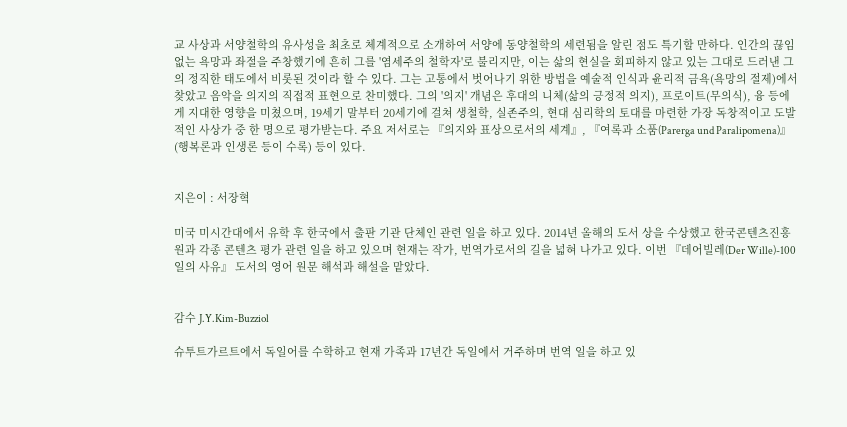교 사상과 서양철학의 유사성을 최초로 체계적으로 소개하여 서양에 동양철학의 세련됨을 알린 점도 특기할 만하다. 인간의 끊임없는 욕망과 좌절을 주창했기에 흔히 그를 '염세주의 철학자'로 불리지만, 이는 삶의 현실을 회피하지 않고 있는 그대로 드러낸 그의 정직한 태도에서 비롯된 것이라 할 수 있다. 그는 고통에서 벗어나기 위한 방법을 예술적 인식과 윤리적 금욕(욕망의 절제)에서 찾았고 음악을 의지의 직접적 표현으로 찬미했다. 그의 '의지' 개념은 후대의 니체(삶의 긍정적 의지), 프로이트(무의식), 융 등에게 지대한 영향을 미쳤으며, 19세기 말부터 20세기에 걸쳐 생철학, 실존주의, 현대 심리학의 토대를 마련한 가장 독창적이고 도발적인 사상가 중 한 명으로 평가받는다. 주요 저서로는 『의지와 표상으로서의 세계』, 『여록과 소품(Parerga und Paralipomena)』 (행복론과 인생론 등이 수록) 등이 있다.


지은이 : 서장혁

미국 미시간대에서 유학 후 한국에서 출판 기관 단체인 관련 일을 하고 있다. 2014년 올해의 도서 상을 수상했고 한국콘텐츠진흥원과 각종 콘텐츠 평가 관련 일을 하고 있으며 현재는 작가, 번역가로서의 길을 넓혀 나가고 있다. 이번 『데어빌레(Der Wille)-100일의 사유』 도서의 영어 원문 해석과 해설을 맡았다.


감수 J.Y.Kim-Buzziol

슈투트가르트에서 독일어를 수학하고 현재 가족과 17년간 독일에서 거주하며 번역 일을 하고 있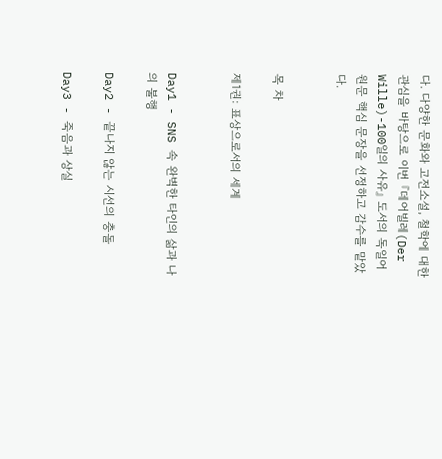다. 다양한 문화와 고전소설, 철학에 대한 관심을 바탕으로 이번 『데어빌레(Der Wille)-100일의 사유』 도서의 독일어 원문 핵심 문장을 선정하고 감수를 맡았다.


목 차

제1권: 표상으로서의 세계


Day1 - SNS 속 완벽한 타인의 삶과 나의 불행

Day2 - 끝나지 않는 시선의 충돌

Day3 - 죽음과 상실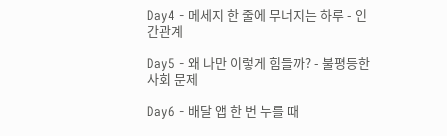Day4 - 메세지 한 줄에 무너지는 하루 - 인간관계

Day5 - 왜 나만 이렇게 힘들까? - 불평등한 사회 문제

Day6 - 배달 앱 한 번 누를 때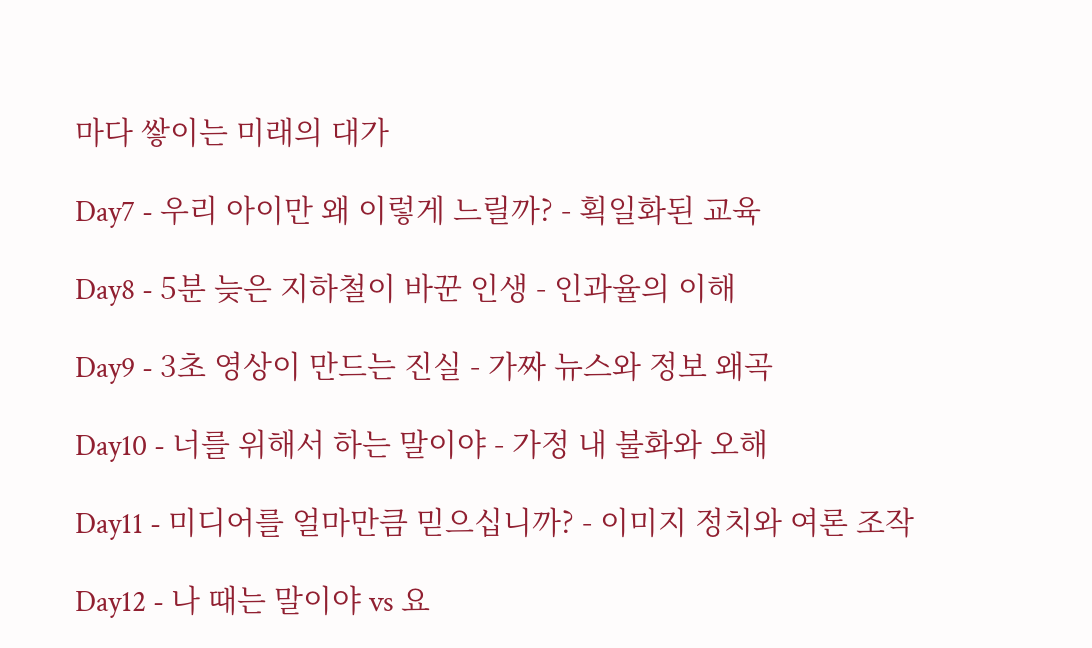마다 쌓이는 미래의 대가

Day7 - 우리 아이만 왜 이렇게 느릴까? - 획일화된 교육

Day8 - 5분 늦은 지하철이 바꾼 인생 - 인과율의 이해

Day9 - 3초 영상이 만드는 진실 - 가짜 뉴스와 정보 왜곡

Day10 - 너를 위해서 하는 말이야 - 가정 내 불화와 오해

Day11 - 미디어를 얼마만큼 믿으십니까? - 이미지 정치와 여론 조작

Day12 - 나 때는 말이야 vs 요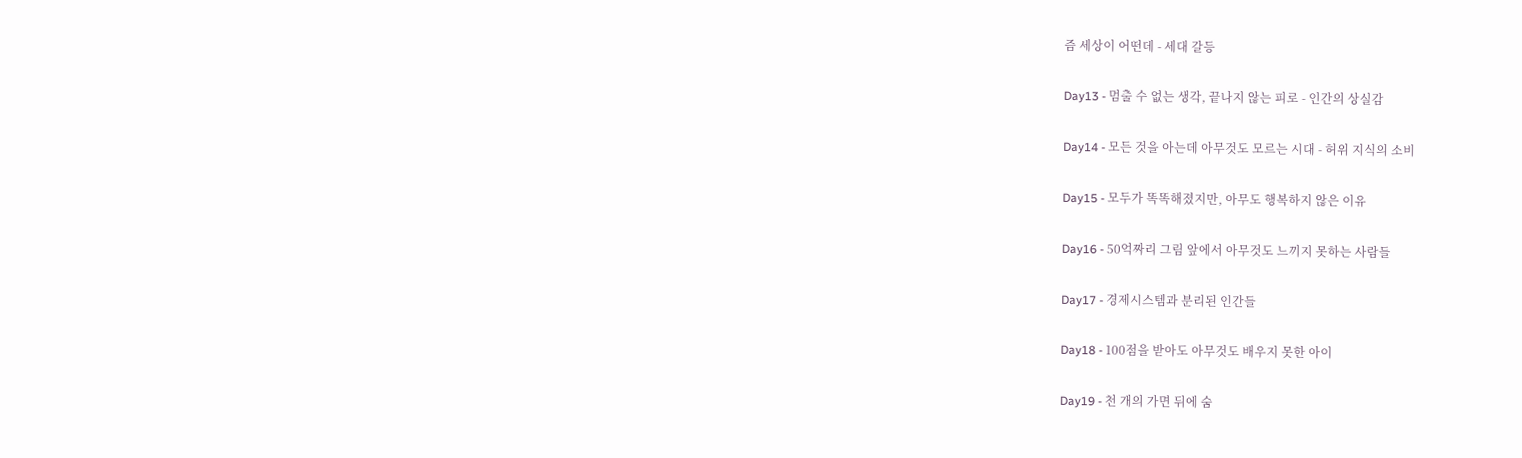즘 세상이 어떤데 - 세대 갈등

Day13 - 멈출 수 없는 생각, 끝나지 않는 피로 - 인간의 상실감

Day14 - 모든 것을 아는데 아무것도 모르는 시대 - 허위 지식의 소비

Day15 - 모두가 똑똑해졌지만, 아무도 행복하지 않은 이유

Day16 - 50억짜리 그림 앞에서 아무것도 느끼지 못하는 사람들

Day17 - 경제시스템과 분리된 인간들

Day18 - 100점을 받아도 아무것도 배우지 못한 아이

Day19 - 천 개의 가면 뒤에 숨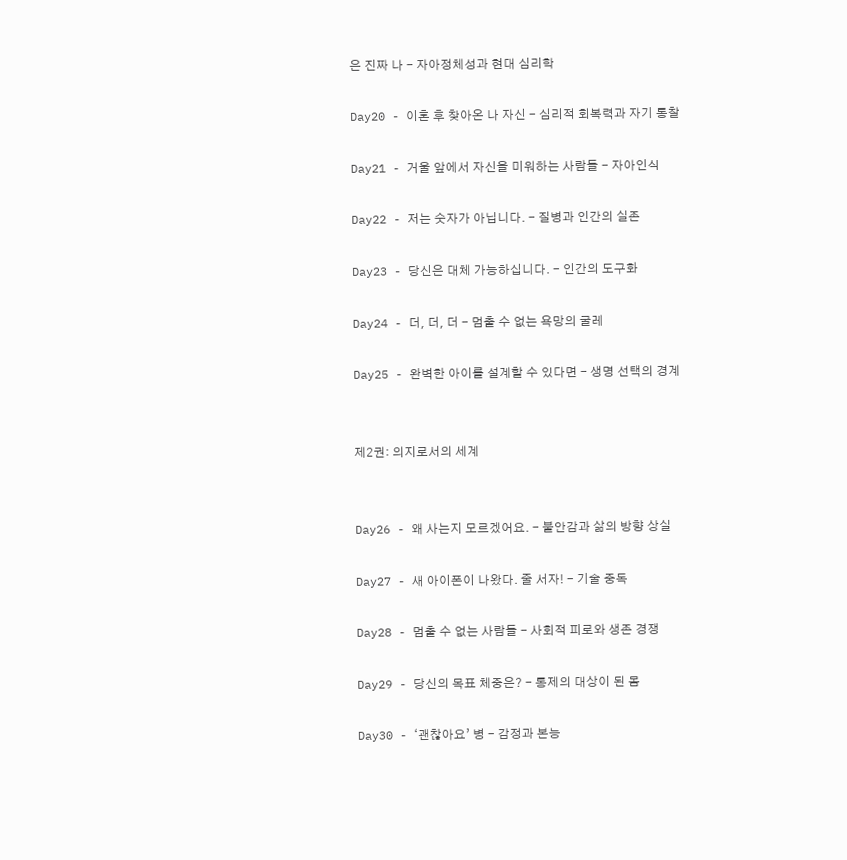은 진짜 나 - 자아정체성과 현대 심리학

Day20 - 이혼 후 찾아온 나 자신 - 심리적 회복력과 자기 통찰

Day21 - 거울 앞에서 자신을 미워하는 사람들 - 자아인식

Day22 - 저는 숫자가 아닙니다. - 질병과 인간의 실존

Day23 - 당신은 대체 가능하십니다. - 인간의 도구화

Day24 - 더, 더, 더 - 멈출 수 없는 욕망의 굴레

Day25 - 완벽한 아이를 설계할 수 있다면 - 생명 선택의 경계


제2권: 의지로서의 세계


Day26 - 왜 사는지 모르겠어요. - 불안감과 삶의 방향 상실

Day27 - 새 아이폰이 나왔다. 줄 서자! - 기술 중독

Day28 - 멈출 수 없는 사람들 - 사회적 피로와 생존 경쟁

Day29 - 당신의 목표 체중은? - 통제의 대상이 된 몸

Day30 - ‘괜찮아요’ 병 - 감정과 본능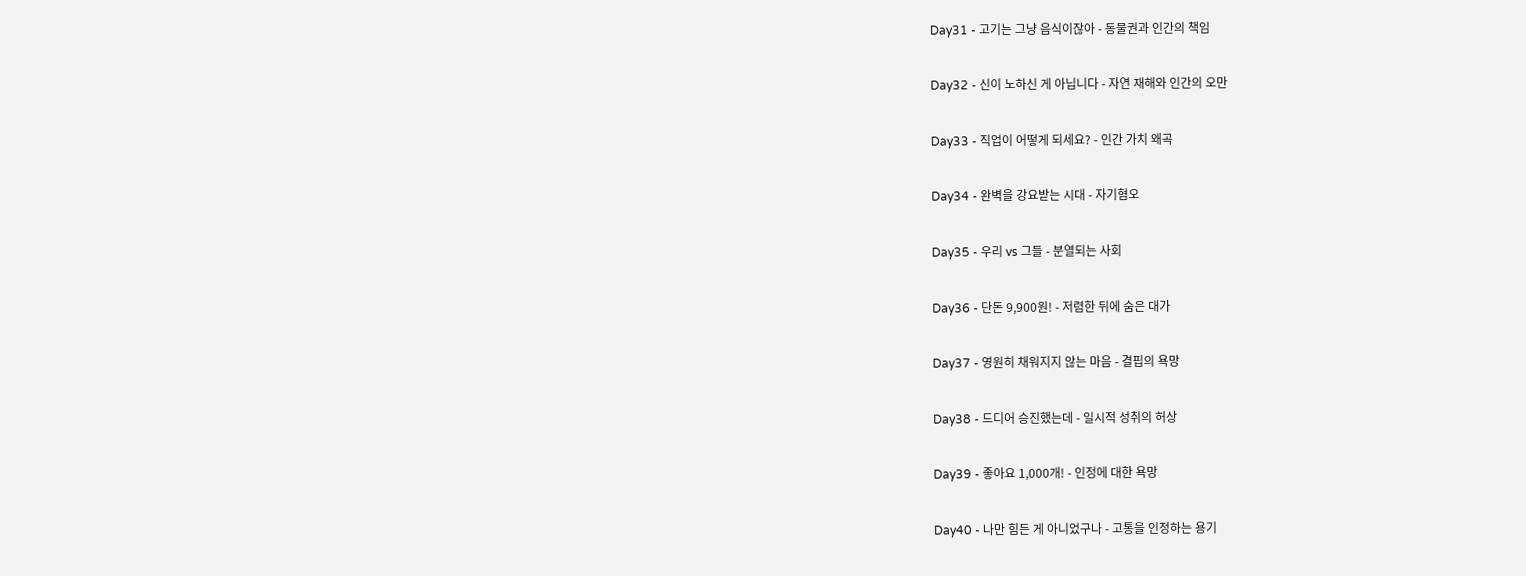Day31 - 고기는 그냥 음식이잖아 - 동물권과 인간의 책임

Day32 - 신이 노하신 게 아닙니다 - 자연 재해와 인간의 오만

Day33 - 직업이 어떻게 되세요? - 인간 가치 왜곡

Day34 - 완벽을 강요받는 시대 - 자기혐오

Day35 - 우리 vs 그들 - 분열되는 사회

Day36 - 단돈 9,900원! - 저렴한 뒤에 숨은 대가

Day37 - 영원히 채워지지 않는 마음 - 결핍의 욕망

Day38 - 드디어 승진했는데 - 일시적 성취의 허상

Day39 - 좋아요 1,000개! - 인정에 대한 욕망

Day40 - 나만 힘든 게 아니었구나 - 고통을 인정하는 용기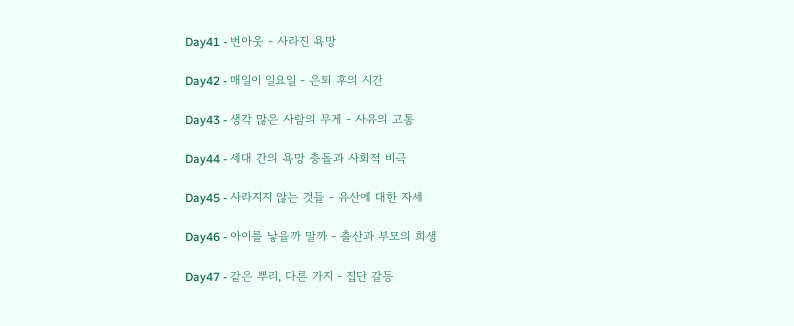Day41 - 번아웃 - 사라진 욕망

Day42 - 매일이 일요일 - 은퇴 후의 시간

Day43 - 생각 많은 사람의 무게 - 사유의 고통

Day44 - 세대 간의 욕망 충돌과 사회적 비극

Day45 - 사라지지 않는 것들 - 유산에 대한 자세

Day46 - 아이를 낳을까 말까 - 출산과 부모의 희생

Day47 - 같은 뿌리, 다른 가지 - 집단 갈등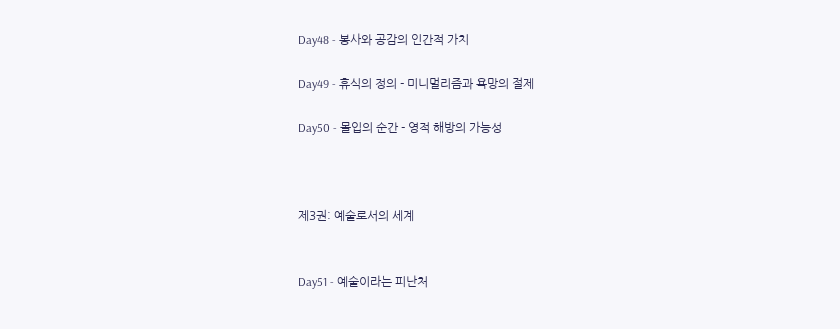Day48 - 봉사와 공감의 인간적 가치

Day49 - 휴식의 정의 - 미니멀리즘과 욕망의 절제

Day50 - 몰입의 순간 - 영적 해방의 가능성



제3권: 예술로서의 세계


Day51 - 예술이라는 피난처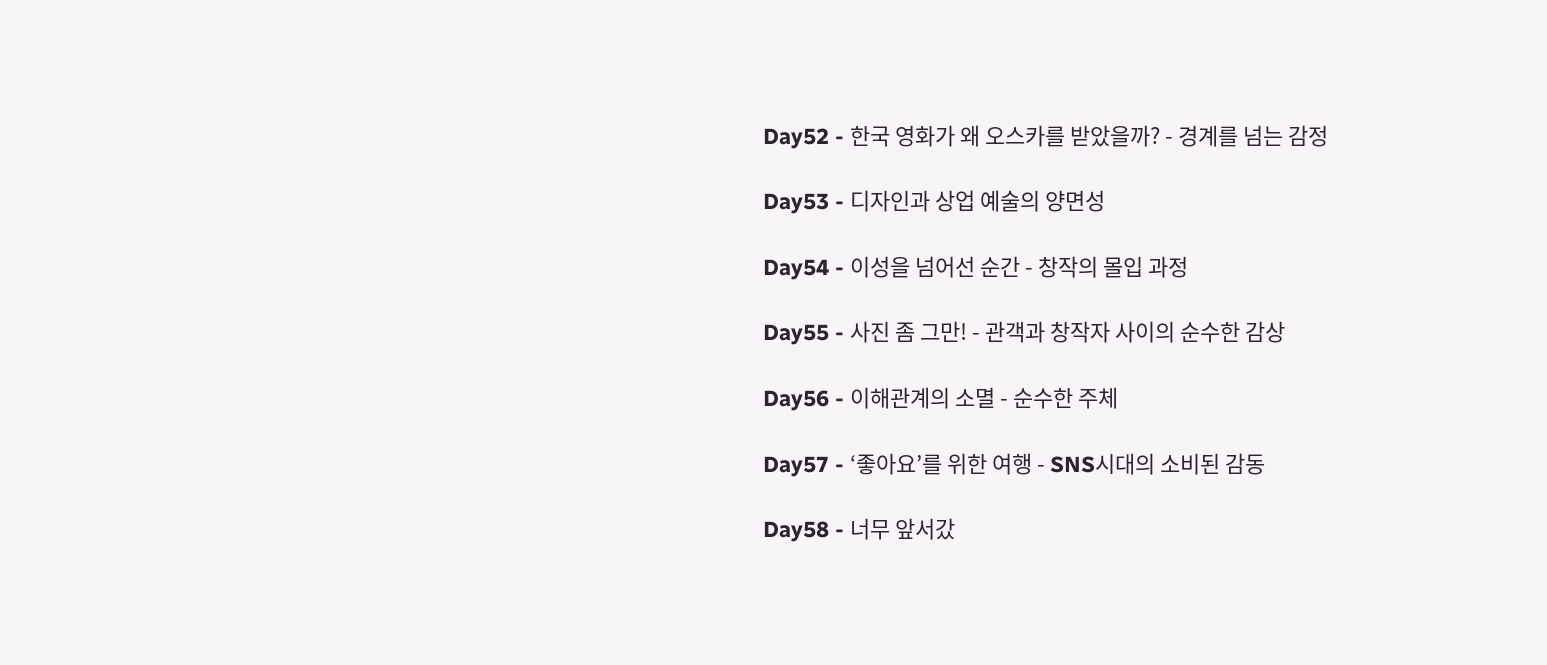Day52 - 한국 영화가 왜 오스카를 받았을까? - 경계를 넘는 감정

Day53 - 디자인과 상업 예술의 양면성

Day54 - 이성을 넘어선 순간 - 창작의 몰입 과정

Day55 - 사진 좀 그만! - 관객과 창작자 사이의 순수한 감상

Day56 - 이해관계의 소멸 - 순수한 주체

Day57 - ‘좋아요’를 위한 여행 - SNS시대의 소비된 감동

Day58 - 너무 앞서갔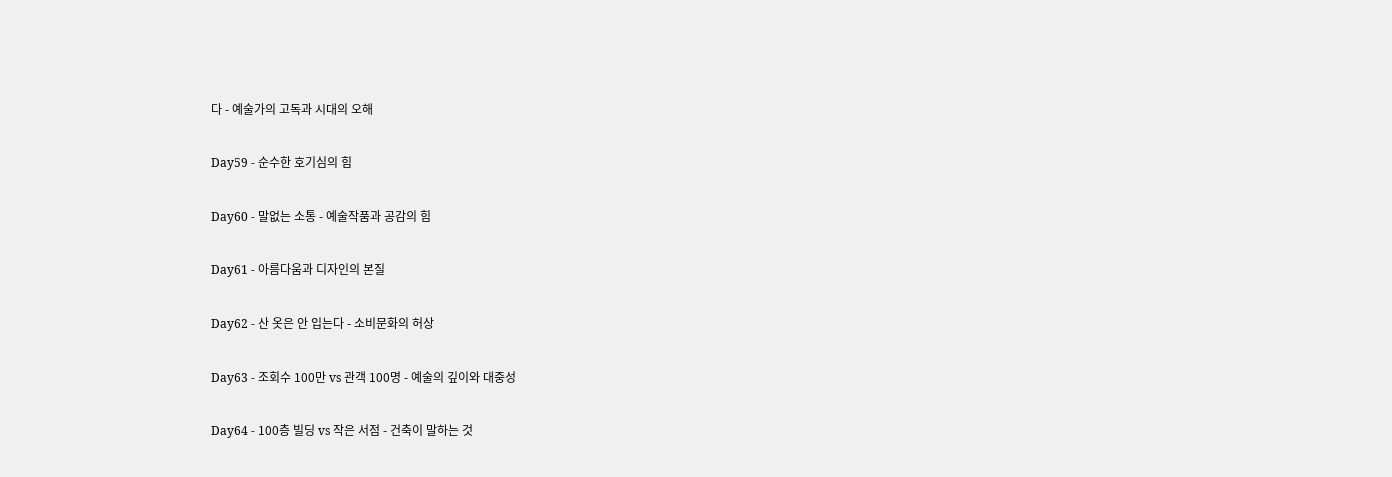다 - 예술가의 고독과 시대의 오해

Day59 - 순수한 호기심의 힘

Day60 - 말없는 소통 - 예술작품과 공감의 힘

Day61 - 아름다움과 디자인의 본질

Day62 - 산 옷은 안 입는다 - 소비문화의 허상

Day63 - 조회수 100만 vs 관객 100명 - 예술의 깊이와 대중성

Day64 - 100층 빌딩 vs 작은 서점 - 건축이 말하는 것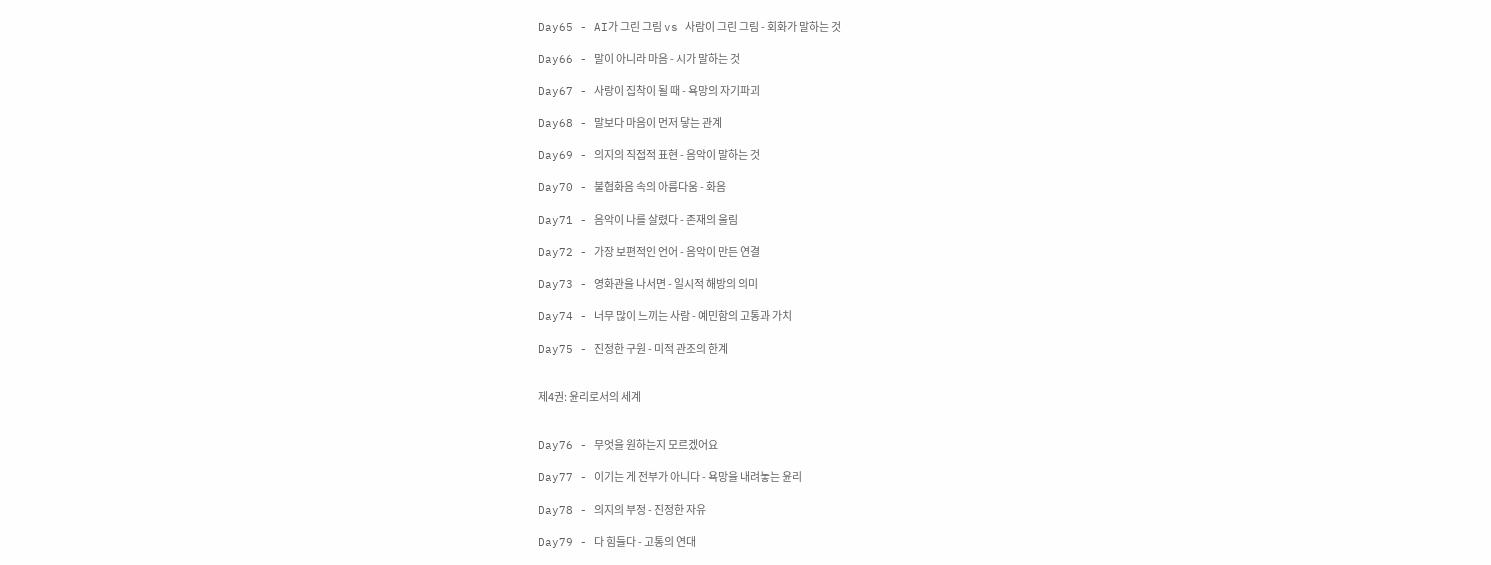Day65 - AI가 그린 그림 vs 사람이 그린 그림 - 회화가 말하는 것

Day66 - 말이 아니라 마음 - 시가 말하는 것

Day67 - 사랑이 집착이 될 때 - 욕망의 자기파괴

Day68 - 말보다 마음이 먼저 닿는 관계

Day69 - 의지의 직접적 표현 - 음악이 말하는 것

Day70 - 불협화음 속의 아름다움 - 화음

Day71 - 음악이 나를 살렸다 - 존재의 울림

Day72 - 가장 보편적인 언어 - 음악이 만든 연결

Day73 - 영화관을 나서면 - 일시적 해방의 의미

Day74 - 너무 많이 느끼는 사람 - 예민함의 고통과 가치

Day75 - 진정한 구원 - 미적 관조의 한계


제4권: 윤리로서의 세계


Day76 - 무엇을 원하는지 모르겠어요

Day77 - 이기는 게 전부가 아니다 - 욕망을 내려놓는 윤리

Day78 - 의지의 부정 - 진정한 자유

Day79 - 다 힘들다 - 고통의 연대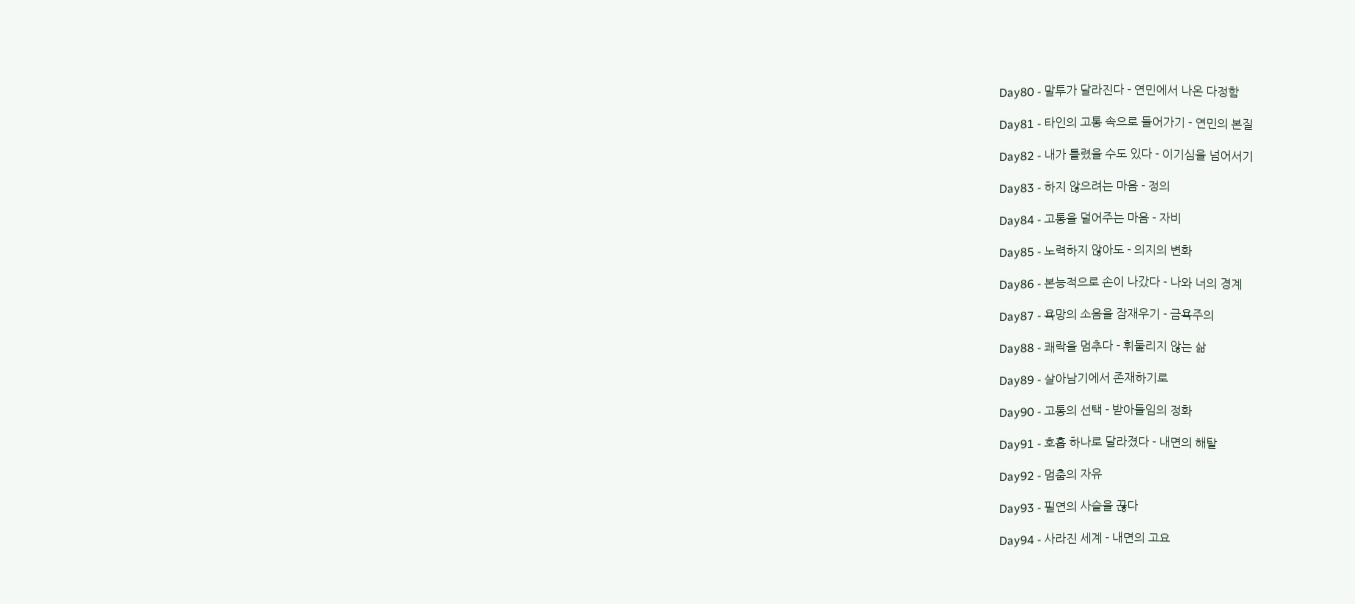Day80 - 말투가 달라진다 - 연민에서 나온 다정함

Day81 - 타인의 고통 속으로 들어가기 - 연민의 본질

Day82 - 내가 틀렸을 수도 있다 - 이기심을 넘어서기

Day83 - 하지 않으려는 마음 - 정의

Day84 - 고통을 덜어주는 마음 - 자비

Day85 - 노력하지 않아도 - 의지의 변화

Day86 - 본능적으로 손이 나갔다 - 나와 너의 경계

Day87 - 욕망의 소음을 잠재우기 - 금욕주의

Day88 - 쾌락을 멈추다 - 휘둘리지 않는 삶

Day89 - 살아남기에서 존재하기로

Day90 - 고통의 선택 - 받아들임의 정화

Day91 - 호흡 하나로 달라졌다 - 내면의 해탈

Day92 - 멈춤의 자유

Day93 - 필연의 사슬을 끊다

Day94 - 사라진 세계 - 내면의 고요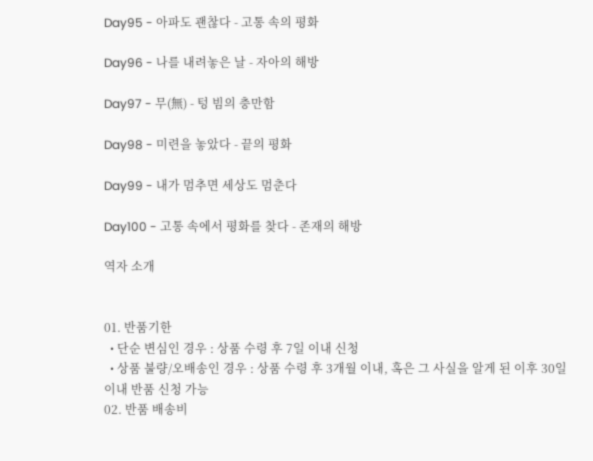Day95 - 아파도 괜찮다 - 고통 속의 평화

Day96 - 나를 내려놓은 날 - 자아의 해방

Day97 - 무(無) - 텅 빔의 충만함

Day98 - 미련을 놓았다 - 끝의 평화

Day99 - 내가 멈추면 세상도 멈춘다

Day100 - 고통 속에서 평화를 찾다 - 존재의 해방

역자 소개


01. 반품기한
  • 단순 변심인 경우 : 상품 수령 후 7일 이내 신청
  • 상품 불량/오배송인 경우 : 상품 수령 후 3개월 이내, 혹은 그 사실을 알게 된 이후 30일 이내 반품 신청 가능
02. 반품 배송비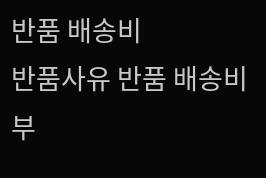반품 배송비
반품사유 반품 배송비 부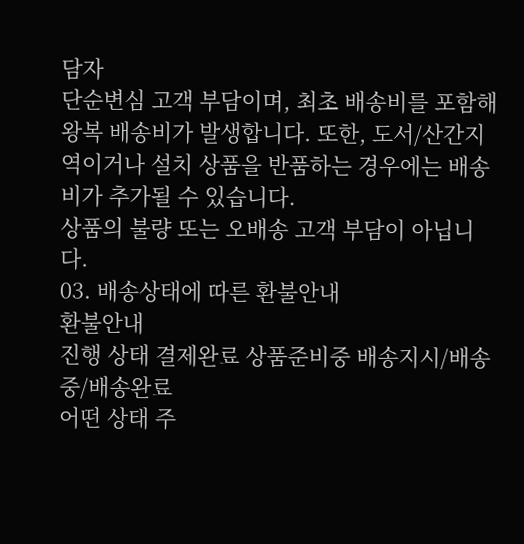담자
단순변심 고객 부담이며, 최초 배송비를 포함해 왕복 배송비가 발생합니다. 또한, 도서/산간지역이거나 설치 상품을 반품하는 경우에는 배송비가 추가될 수 있습니다.
상품의 불량 또는 오배송 고객 부담이 아닙니다.
03. 배송상태에 따른 환불안내
환불안내
진행 상태 결제완료 상품준비중 배송지시/배송중/배송완료
어떤 상태 주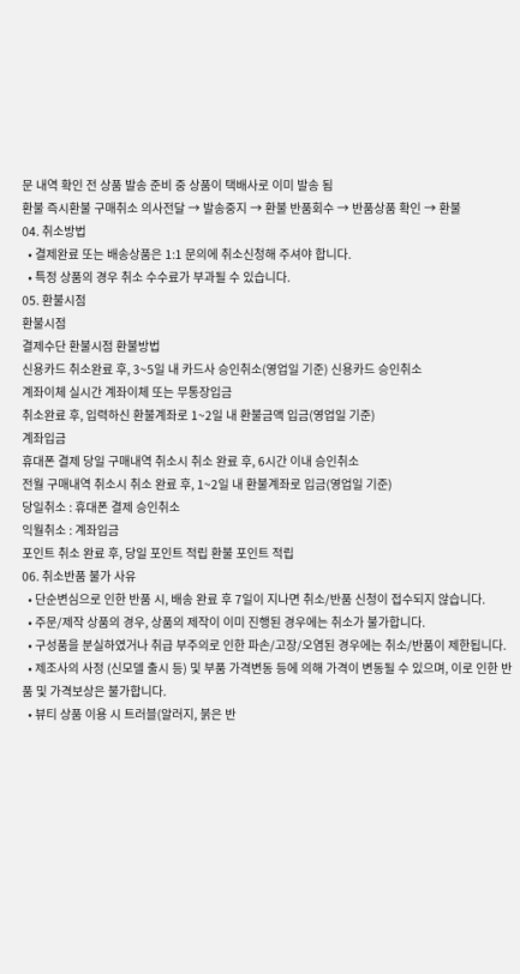문 내역 확인 전 상품 발송 준비 중 상품이 택배사로 이미 발송 됨
환불 즉시환불 구매취소 의사전달 → 발송중지 → 환불 반품회수 → 반품상품 확인 → 환불
04. 취소방법
  • 결제완료 또는 배송상품은 1:1 문의에 취소신청해 주셔야 합니다.
  • 특정 상품의 경우 취소 수수료가 부과될 수 있습니다.
05. 환불시점
환불시점
결제수단 환불시점 환불방법
신용카드 취소완료 후, 3~5일 내 카드사 승인취소(영업일 기준) 신용카드 승인취소
계좌이체 실시간 계좌이체 또는 무통장입금
취소완료 후, 입력하신 환불계좌로 1~2일 내 환불금액 입금(영업일 기준)
계좌입금
휴대폰 결제 당일 구매내역 취소시 취소 완료 후, 6시간 이내 승인취소
전월 구매내역 취소시 취소 완료 후, 1~2일 내 환불계좌로 입금(영업일 기준)
당일취소 : 휴대폰 결제 승인취소
익월취소 : 계좌입금
포인트 취소 완료 후, 당일 포인트 적립 환불 포인트 적립
06. 취소반품 불가 사유
  • 단순변심으로 인한 반품 시, 배송 완료 후 7일이 지나면 취소/반품 신청이 접수되지 않습니다.
  • 주문/제작 상품의 경우, 상품의 제작이 이미 진행된 경우에는 취소가 불가합니다.
  • 구성품을 분실하였거나 취급 부주의로 인한 파손/고장/오염된 경우에는 취소/반품이 제한됩니다.
  • 제조사의 사정 (신모델 출시 등) 및 부품 가격변동 등에 의해 가격이 변동될 수 있으며, 이로 인한 반품 및 가격보상은 불가합니다.
  • 뷰티 상품 이용 시 트러블(알러지, 붉은 반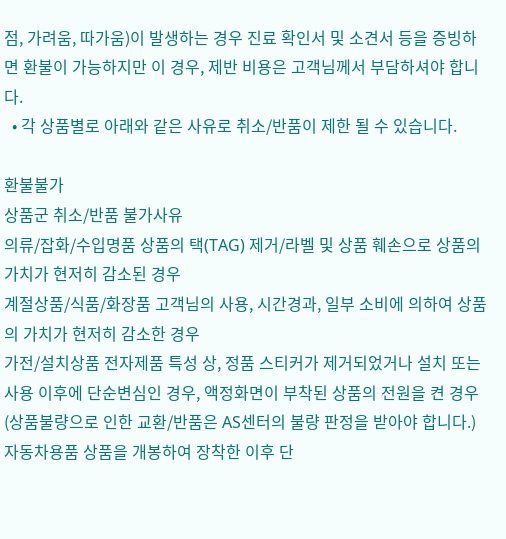점, 가려움, 따가움)이 발생하는 경우 진료 확인서 및 소견서 등을 증빙하면 환불이 가능하지만 이 경우, 제반 비용은 고객님께서 부담하셔야 합니다.
  • 각 상품별로 아래와 같은 사유로 취소/반품이 제한 될 수 있습니다.

환불불가
상품군 취소/반품 불가사유
의류/잡화/수입명품 상품의 택(TAG) 제거/라벨 및 상품 훼손으로 상품의 가치가 현저히 감소된 경우
계절상품/식품/화장품 고객님의 사용, 시간경과, 일부 소비에 의하여 상품의 가치가 현저히 감소한 경우
가전/설치상품 전자제품 특성 상, 정품 스티커가 제거되었거나 설치 또는 사용 이후에 단순변심인 경우, 액정화면이 부착된 상품의 전원을 켠 경우 (상품불량으로 인한 교환/반품은 AS센터의 불량 판정을 받아야 합니다.)
자동차용품 상품을 개봉하여 장착한 이후 단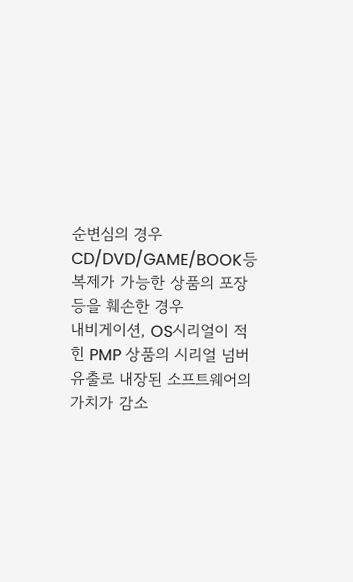순변심의 경우
CD/DVD/GAME/BOOK등 복제가 가능한 상품의 포장 등을 훼손한 경우
내비게이션, OS시리얼이 적힌 PMP 상품의 시리얼 넘버 유출로 내장된 소프트웨어의 가치가 감소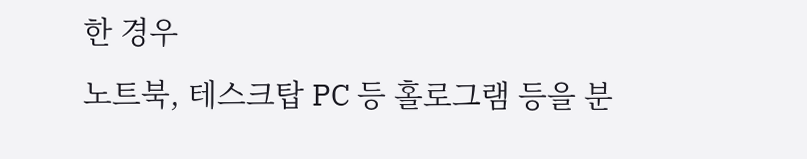한 경우
노트북, 테스크탑 PC 등 홀로그램 등을 분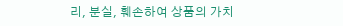리, 분실, 훼손하여 상품의 가치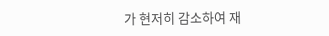가 현저히 감소하여 재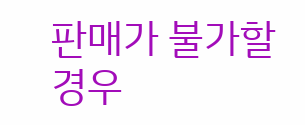판매가 불가할 경우